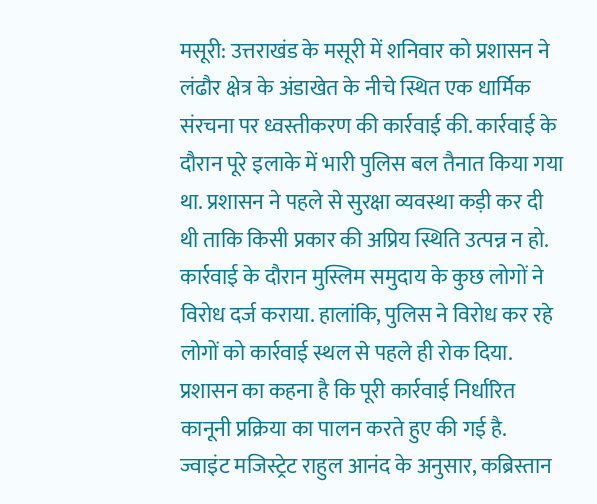मसूरी: उत्तराखंड के मसूरी में शनिवार को प्रशासन ने लंढौर क्षेत्र के अंडाखेत के नीचे स्थित एक धार्मिक संरचना पर ध्वस्तीकरण की कार्रवाई की. कार्रवाई के दौरान पूरे इलाके में भारी पुलिस बल तैनात किया गया था. प्रशासन ने पहले से सुरक्षा व्यवस्था कड़ी कर दी थी ताकि किसी प्रकार की अप्रिय स्थिति उत्पन्न न हो. कार्रवाई के दौरान मुस्लिम समुदाय के कुछ लोगों ने विरोध दर्ज कराया. हालांकि, पुलिस ने विरोध कर रहे लोगों को कार्रवाई स्थल से पहले ही रोक दिया. प्रशासन का कहना है कि पूरी कार्रवाई निर्धारित कानूनी प्रक्रिया का पालन करते हुए की गई है.
ज्वाइंट मजिस्ट्रेट राहुल आनंद के अनुसार, कब्रिस्तान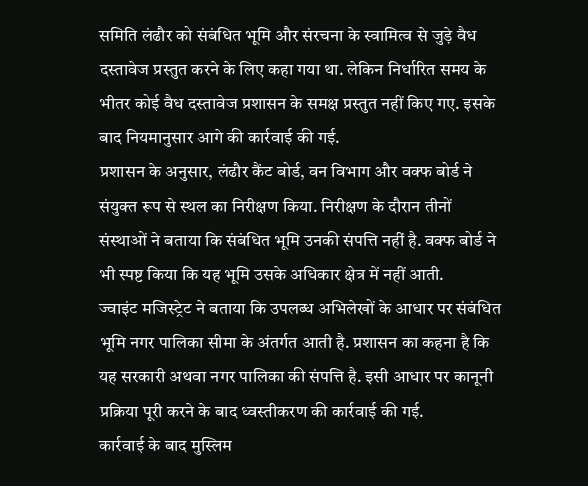समिति लंढौर को संबंधित भूमि और संरचना के स्वामित्व से जुड़े वैध दस्तावेज प्रस्तुत करने के लिए कहा गया था. लेकिन निर्धारित समय के भीतर कोई वैध दस्तावेज प्रशासन के समक्ष प्रस्तुत नहीं किए गए. इसके बाद नियमानुसार आगे की कार्रवाई की गई.
प्रशासन के अनुसार, लंढौर कैंट बोर्ड, वन विभाग और वक्फ बोर्ड ने संयुक्त रूप से स्थल का निरीक्षण किया. निरीक्षण के दौरान तीनों संस्थाओं ने बताया कि संबंधित भूमि उनकी संपत्ति नहीं है. वक्फ बोर्ड ने भी स्पष्ट किया कि यह भूमि उसके अधिकार क्षेत्र में नहीं आती.
ज्वाइंट मजिस्ट्रेट ने बताया कि उपलब्ध अभिलेखों के आधार पर संबंधित भूमि नगर पालिका सीमा के अंतर्गत आती है. प्रशासन का कहना है कि यह सरकारी अथवा नगर पालिका की संपत्ति है. इसी आधार पर कानूनी प्रक्रिया पूरी करने के बाद ध्वस्तीकरण की कार्रवाई की गई.
कार्रवाई के बाद मुस्लिम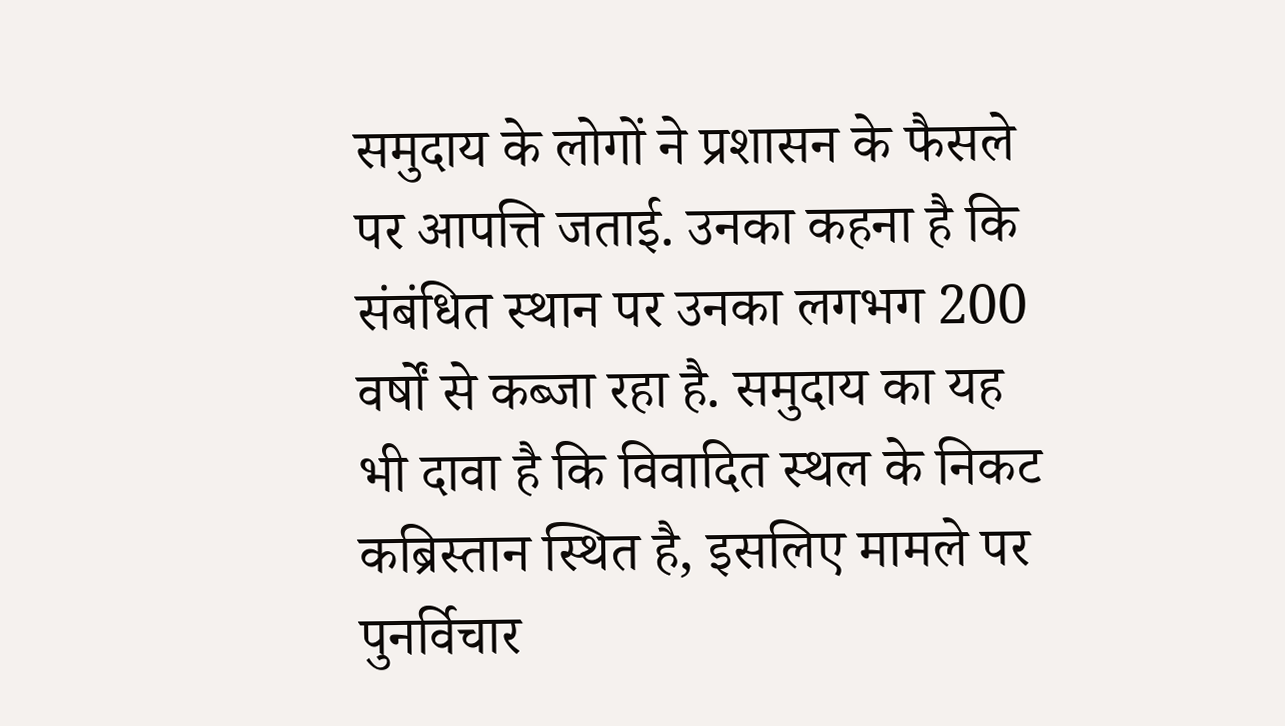समुदाय के लोगों ने प्रशासन के फैसले पर आपत्ति जताई. उनका कहना है कि संबंधित स्थान पर उनका लगभग 200 वर्षों से कब्जा रहा है. समुदाय का यह भी दावा है कि विवादित स्थल के निकट कब्रिस्तान स्थित है, इसलिए मामले पर पुनर्विचार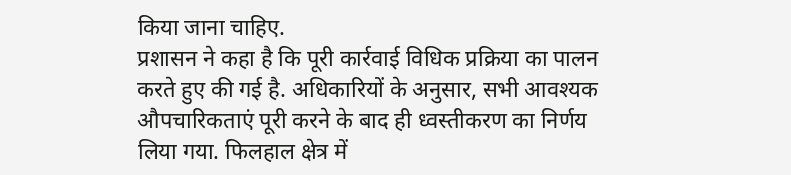किया जाना चाहिए.
प्रशासन ने कहा है कि पूरी कार्रवाई विधिक प्रक्रिया का पालन करते हुए की गई है. अधिकारियों के अनुसार, सभी आवश्यक औपचारिकताएं पूरी करने के बाद ही ध्वस्तीकरण का निर्णय लिया गया. फिलहाल क्षेत्र में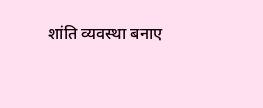शांति व्यवस्था बनाए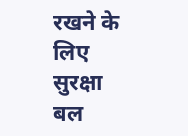रखने के लिए सुरक्षा बल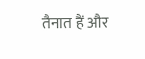तैनात हैं और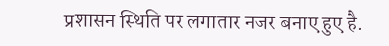प्रशासन स्थिति पर लगातार नजर बनाए हुए है.